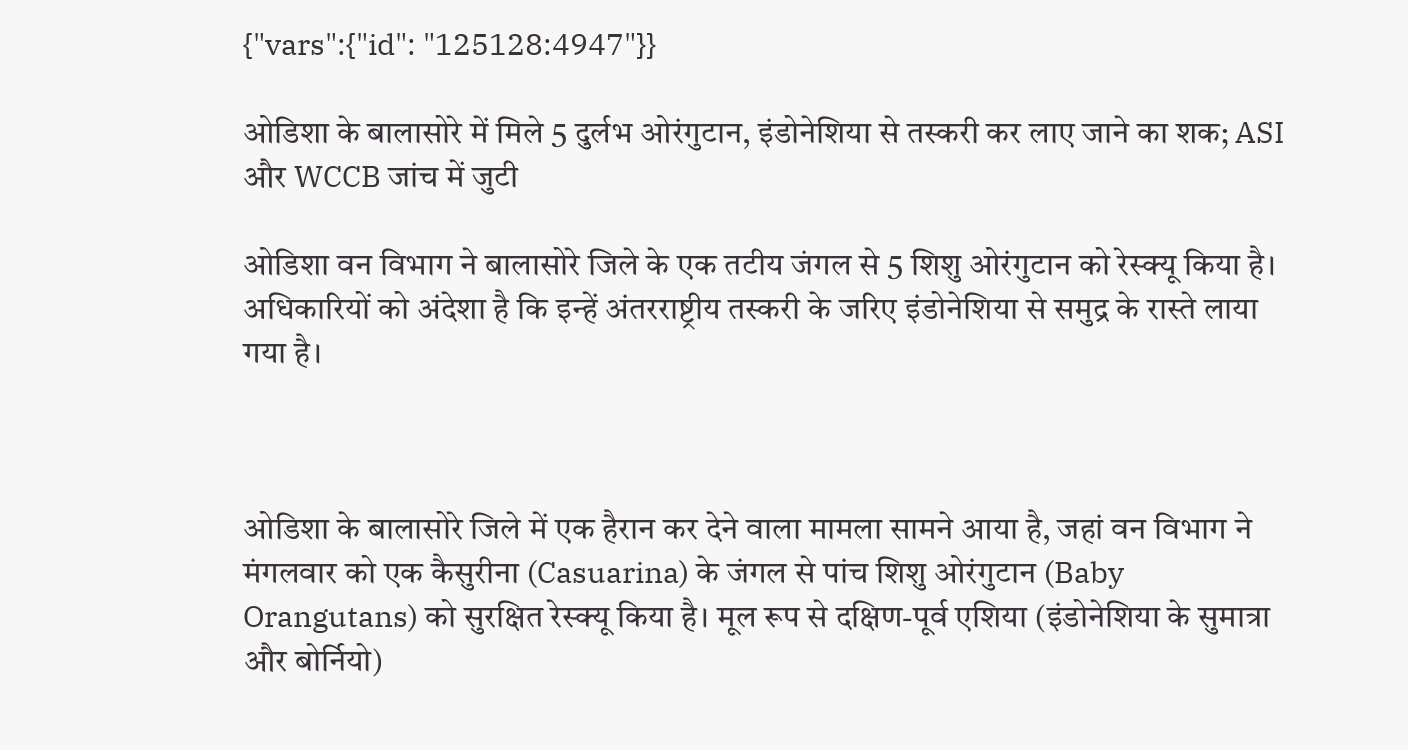{"vars":{"id": "125128:4947"}}

ओडिशा के बालासोरे में मिले 5 दुर्लभ ओरंगुटान, इंडोनेशिया से तस्करी कर लाए जाने का शक; ASI और WCCB जांच में जुटी

ओडिशा वन विभाग ने बालासोरे जिले के एक तटीय जंगल से 5 शिशु ओरंगुटान को रेस्क्यू किया है। अधिकारियों को अंदेशा है कि इन्हें अंतरराष्ट्रीय तस्करी के जरिए इंडोनेशिया से समुद्र के रास्ते लाया गया है।



ओडिशा के बालासोरे जिले में एक हैरान कर देने वाला मामला सामने आया है, जहां वन विभाग ने मंगलवार को एक कैसुरीना (Casuarina) के जंगल से पांच शिशु ओरंगुटान (Baby Orangutans) को सुरक्षित रेस्क्यू किया है। मूल रूप से दक्षिण-पूर्व एशिया (इंडोनेशिया के सुमात्रा और बोर्नियो)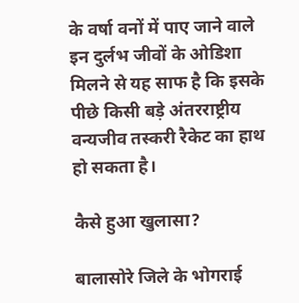के वर्षा वनों में पाए जाने वाले इन दुर्लभ जीवों के ओडिशा मिलने से यह साफ है कि इसके पीछे किसी बड़े अंतरराष्ट्रीय वन्यजीव तस्करी रैकेट का हाथ हो सकता है।

कैसे हुआ खुलासा?

बालासोरे जिले के भोगराई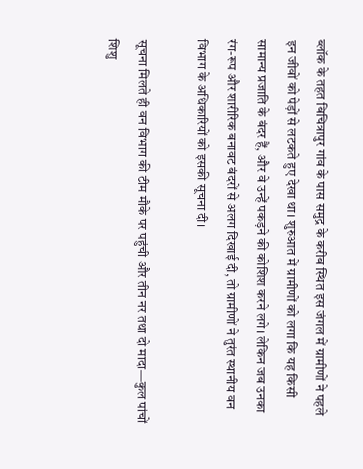ब्लॉक के तहत बिचित्रापुर गांव के पास समुद्र के करीब स्थित इस जंगल में ग्रामीणों ने पहले इन जीवों को पेड़ों से लटकते हुए देखा था। शुरुआत में ग्रामीणों को लगा कि यह किसी सामान्य प्रजाति के बंदर हैं, और वे उन्हें पकड़ने की कोशिश करने लगे। लेकिन जब उनका रंग-रूप और शारीरिक बनावट बंदरों से अलग दिखाई दी, तो ग्रामीणों ने तुरंत स्थानीय वन विभाग के अधिकारियों को इसकी सूचना दी।

सूचना मिलते ही वन विभाग की टीम मौके पर पहुंची और तीन नर तथा दो मादा—कुल पांचों शिशु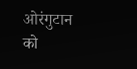ओरंगुटान को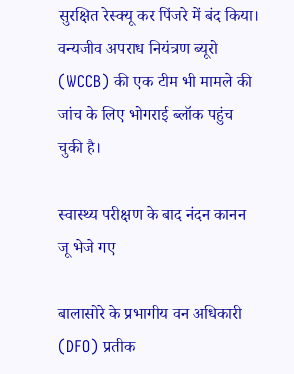सुरक्षित रेस्क्यू कर पिंजरे में बंद किया। वन्यजीव अपराध नियंत्रण ब्यूरो (WCCB) की एक टीम भी मामले की जांच के लिए भोगराई ब्लॉक पहुंच चुकी है।

स्वास्थ्य परीक्षण के बाद नंदन कानन जू भेजे गए

बालासोरे के प्रभागीय वन अधिकारी (DFO) प्रतीक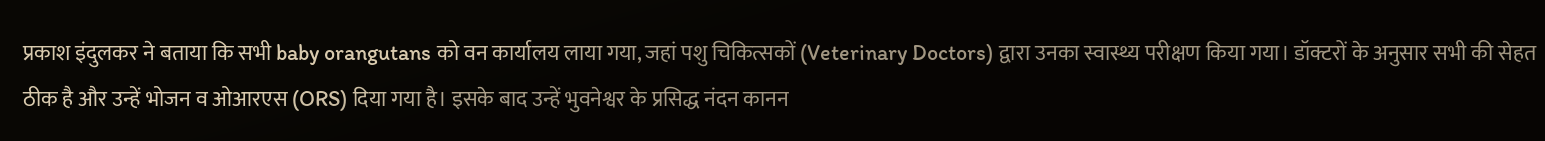प्रकाश इंदुलकर ने बताया कि सभी baby orangutans को वन कार्यालय लाया गया, जहां पशु चिकित्सकों (Veterinary Doctors) द्वारा उनका स्वास्थ्य परीक्षण किया गया। डॉक्टरों के अनुसार सभी की सेहत ठीक है और उन्हें भोजन व ओआरएस (ORS) दिया गया है। इसके बाद उन्हें भुवनेश्वर के प्रसिद्ध नंदन कानन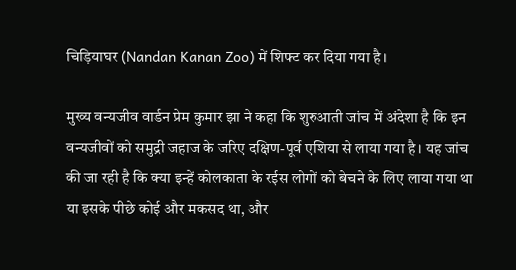चिड़ियाघर (Nandan Kanan Zoo) में शिफ्ट कर दिया गया है।

मुख्य वन्यजीव वार्डन प्रेम कुमार झा ने कहा कि शुरुआती जांच में अंदेशा है कि इन वन्यजीवों को समुद्री जहाज के जरिए दक्षिण-पूर्व एशिया से लाया गया है। यह जांच की जा रही है कि क्या इन्हें कोलकाता के रईस लोगों को बेचने के लिए लाया गया था या इसके पीछे कोई और मकसद था, और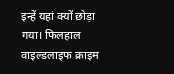इन्हें यहां क्यों छोड़ा गया। फिलहाल वाइल्डलाइफ क्राइम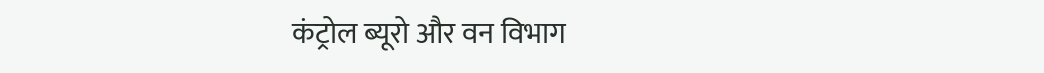कंट्रोल ब्यूरो और वन विभाग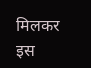मिलकर इस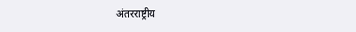अंतरराष्ट्रीय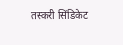तस्करी सिंडिकेट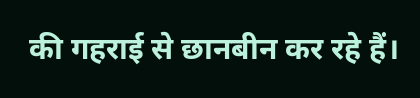की गहराई से छानबीन कर रहे हैं।